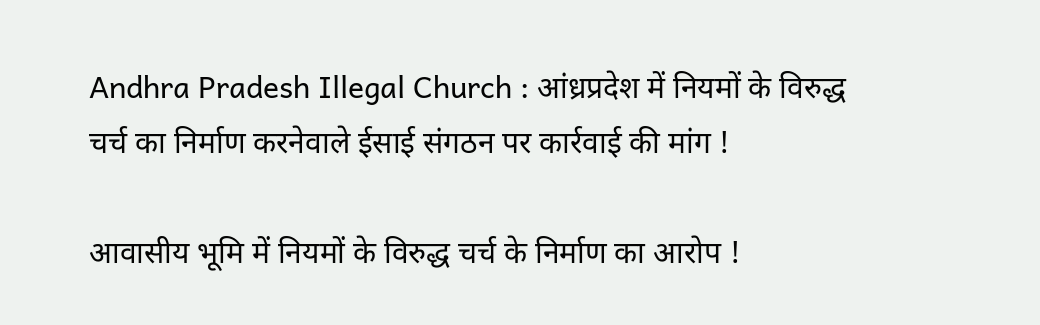Andhra Pradesh Illegal Church : आंध्रप्रदेश में नियमों के विरुद्ध चर्च का निर्माण करनेवाले ईसाई संगठन पर कार्रवाई की मांग !

आवासीय भूमि में नियमों के विरुद्ध चर्च के निर्माण का आरोप !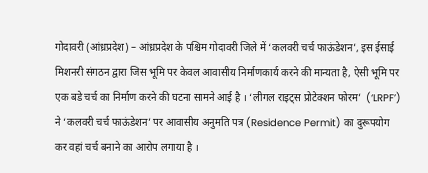गोदावरी (आंध्रप्रदेश) – आंध्रप्रदेश के पश्चिम गोदावरी जिले में ‘कलवरी चर्च फाऊंडेशन’, इस ईसाई मिशनरी संगठन द्वारा जिस भूमि पर केवल आवासीय निर्माणकार्य करने की मान्यता है, ऐसी भूमि पर एक बडे चर्च का निर्माण करने की घटना सामने आई है । ‘लीगल राइट्स प्रोटेक्शन फोरम’  (‘LRPF’) ने ‘कलवरी चर्च फाऊंडेशन’ पर आवासीय अनुमति पत्र (Residence Permit) का दुरूपयोग कर वहां चर्च बनाने का आरोप लगाया है ।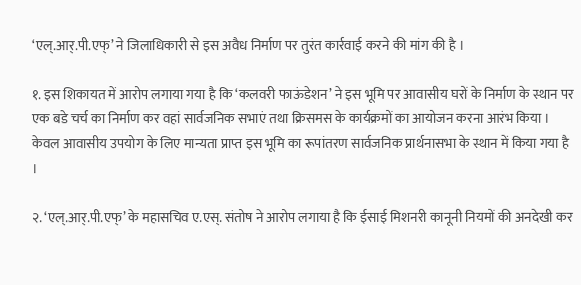‘एल्.आर्.पी.एफ्’ ने जिलाधिकारी से इस अवैध निर्माण पर तुरंत कार्रवाई करने की मांग की है ।

१. इस शिकायत में आरोप लगाया गया है कि ‘कलवरी फाऊंडेशन’ ने इस भूमि पर आवासीय घरों के निर्माण के स्थान पर एक बडे चर्च का निर्माण कर वहां सार्वजनिक सभाएं तथा क्रिसमस के कार्यक्रमों का आयोजन करना आरंभ किया । केवल आवासीय उपयोग के लिए मान्यता प्राप्त इस भूमि का रूपांतरण सार्वजनिक प्रार्थनासभा के स्थान में किया गया है ।

२. ‘एल्.आर्.पी.एफ्’ के महासचिव ए.एस्. संतोष ने आरोप लगाया है कि ईसाई मिशनरी कानूनी नियमों की अनदेखी कर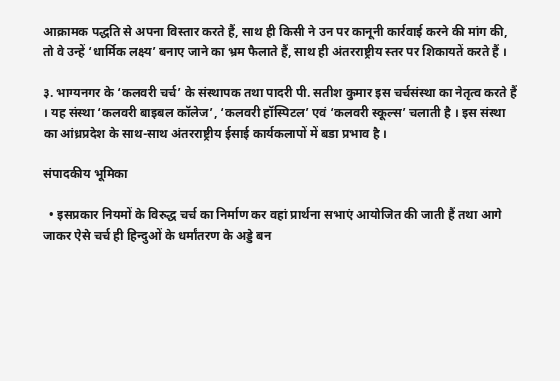आक्रामक पद्धति से अपना विस्तार करते हैं, साथ ही किसी ने उन पर कानूनी कार्रवाई करने की मांग की, तो वे उन्हें ‘धार्मिक लक्ष्य’ बनाए जाने का भ्रम फैलाते हैं, साथ ही अंतरराष्ट्रीय स्तर पर शिकायतें करते हैं ।

३. भाग्यनगर के ‘कलवरी चर्च’ के संस्थापक तथा पादरी पी. सतीश कुमार इस चर्चसंस्था का नेतृत्व करते हैं । यह संस्था ‘कलवरी बाइबल कॉलेज’, ‘कलवरी हॉस्पिटल’ एवं ‘कलवरी स्कूल्स’ चलाती है । इस संस्था का आंध्रप्रदेश के साथ-साथ अंतरराष्ट्रीय ईसाई कार्यकलापों में बडा प्रभाव है ।

संपादकीय भूमिका

  • इसप्रकार नियमों के विरुद्ध चर्च का निर्माण कर वहां प्रार्थना सभाएं आयोजित की जाती हैं तथा आगे जाकर ऐसे चर्च ही हिन्दुओं के धर्मांतरण के अड्डे बन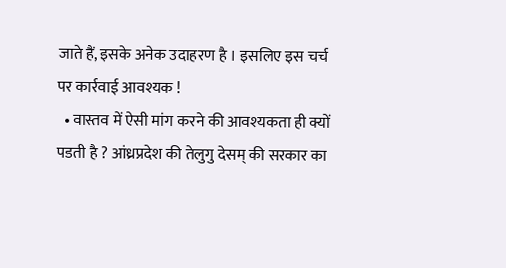जाते हैं, इसके अनेक उदाहरण है । इसलिए इस चर्च पर कार्रवाई आवश्यक !
  • वास्तव में ऐसी मांग करने की आवश्यकता ही क्यों पडती है ? आंध्रप्रदेश की तेलुगु देसम् की सरकार का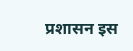प्रशासन इस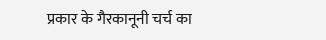प्रकार के गैरकानूनी चर्च का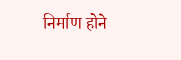निर्माण होने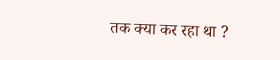तक क्या कर रहा था ?